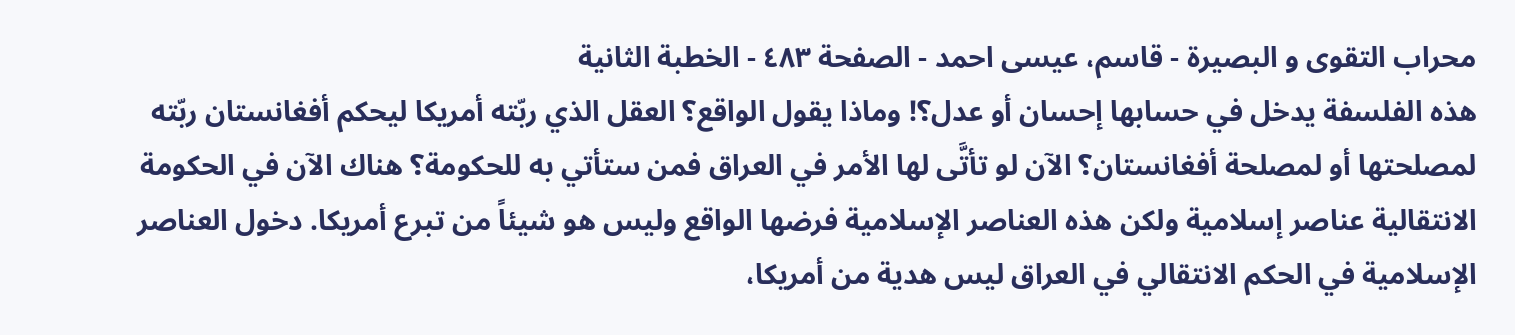محراب التقوى و البصيرة - قاسم، عيسى احمد - الصفحة ٤٨٣ - الخطبة الثانية
هذه الفلسفة يدخل في حسابها إحسان أو عدل؟! وماذا يقول الواقع؟ العقل الذي ربّته أمريكا ليحكم أفغانستان ربّته لمصلحتها أو لمصلحة أفغانستان؟ الآن لو تأتَّى لها الأمر في العراق فمن ستأتي به للحكومة؟ هناك الآن في الحكومة الانتقالية عناصر إسلامية ولكن هذه العناصر الإسلامية فرضها الواقع وليس هو شيئاً من تبرع أمريكا. دخول العناصر الإسلامية في الحكم الانتقالي في العراق ليس هدية من أمريكا،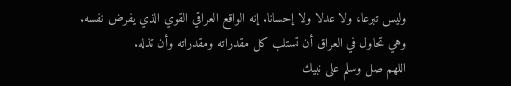وليس تبرعا، ولا عدلا ولا إحسانا. إنه الواقع العراقي القوي الذي يفرض نفسه.
وهي تحاول في العراق أن تستلب كل مقدراته ومقدراته وأن تذله.
اللهم صل وسلم على نبيك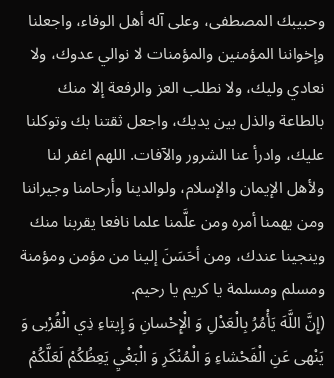وحبيبك المصطفى، وعلى آله أهل الوفاء، واجعلنا وإخواننا المؤمنين والمؤمنات لا نوالي عدوك، ولا نعادي وليك، ولا نطلب العز والرفعة إلا منك بالطاعة والذل بين يديك، واجعل ثقتنا بك وتوكلنا عليك، وادرأ عنا الشرور والآفات. اللهم اغفر لنا ولأهل الإيمان والإسلام، ولوالدينا وأرحامنا وجيراننا ومن يهمنا أمره ومن علَّمنا علما نافعا يقربنا منك وينجينا عندك، ومن أحَسَنَ إلينا من مؤمن ومؤمنة ومسلم ومسلمة يا كريم يا رحيم.
(إِنَّ اللَّهَ يَأْمُرُ بِالْعَدْلِ وَ الْإِحْسانِ وَ إِيتاءِ ذِي الْقُرْبى وَ يَنْهى عَنِ الْفَحْشاءِ وَ الْمُنْكَرِ وَ الْبَغْيِ يَعِظُكُمْ لَعَلَّكُمْ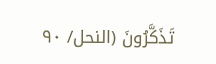تَذَكَّرُونَ (النحل/ ٩٠